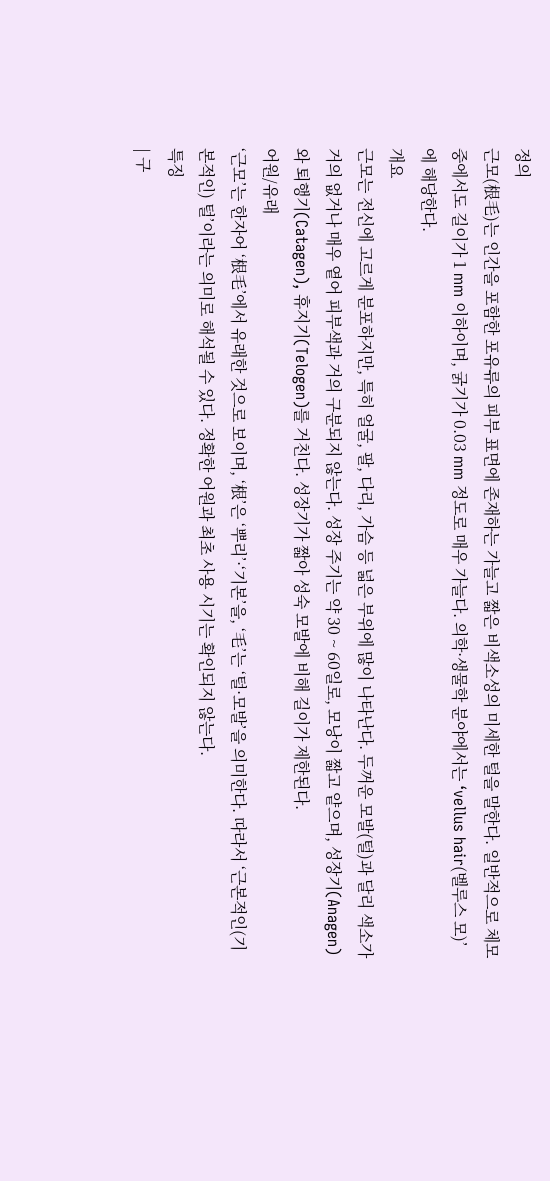정의
근모(根毛)는 인간을 포함한 포유류의 피부 표면에 존재하는 가늘고 짧은 비색소성의 미세한 털을 말한다. 일반적으로 체모 중에서도 길이가 1 mm 이하이며, 굵기가 0.03 mm 정도로 매우 가늘다. 의학·생물학 분야에서는 ‘vellus hair(벨루스 모)’에 해당한다.
개요
근모는 전신에 고르게 분포하지만, 특히 얼굴, 팔, 다리, 가슴 등 넓은 부위에 많이 나타난다. 두꺼운 모발(털)과 달리 색소가 거의 없거나 매우 옅어 피부색과 거의 구분되지 않는다. 성장 주기는 약 30 ~ 60일로, 모낭이 짧고 얕으며, 성장기(Anagen)와 퇴행기(Catagen), 휴지기(Telogen)를 거친다. 성장기가 짧아 성숙 모발에 비해 길이가 제한된다.
어원/유래
‘근모’는 한자어 ‘根毛’에서 유래한 것으로 보이며, ‘根’은 ‘뿌리’·‘기본’을, ‘毛’는 ‘털·모발’을 의미한다. 따라서 ‘근본적인(기본적인) 털’이라는 의미로 해석될 수 있다. 정확한 어원과 최초 사용 시기는 확인되지 않는다.
특징
| 구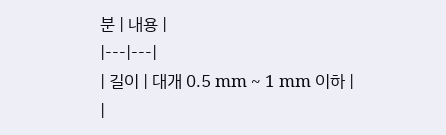분 | 내용 |
|---|---|
| 길이 | 대개 0.5 mm ~ 1 mm 이하 |
|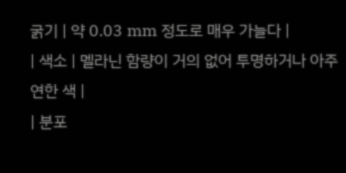굵기 | 약 0.03 mm 정도로 매우 가늘다 |
| 색소 | 멜라닌 함량이 거의 없어 투명하거나 아주 연한 색 |
| 분포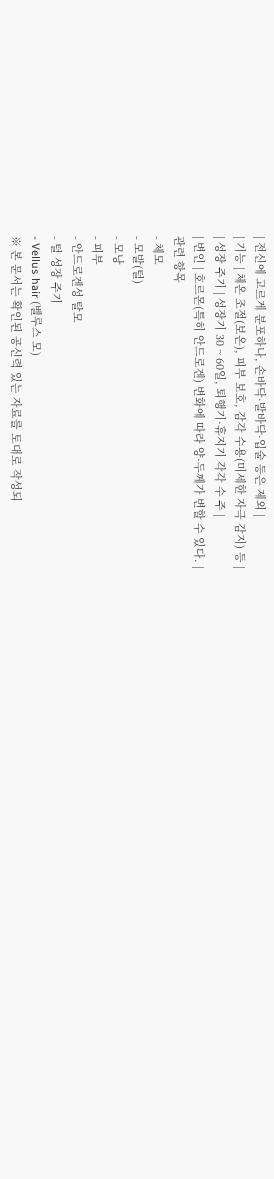| 전신에 고르게 분포하나, 손바닥·발바닥·입술 등은 제외 |
| 기능 | 체온 조절(보온), 피부 보호, 감각 수용(미세한 자극 감지) 등 |
| 성장 주기 | 성장기 30 ~ 60일, 퇴행기·휴지기 각각 수 주 |
| 변인 | 호르몬(특히 안드로겐) 변화에 따라 양·두께가 변할 수 있다. |
관련 항목
- 체모
- 모발(털)
- 모낭
- 피부
- 안드로겐성 탈모
- 털 성장 주기
- Vellus hair (벨루스 모)
※ 본 문서는 확인된 공신력 있는 자료를 토대로 작성되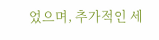었으며, 추가적인 세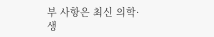부 사항은 최신 의학·생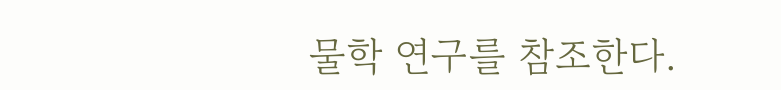물학 연구를 참조한다.